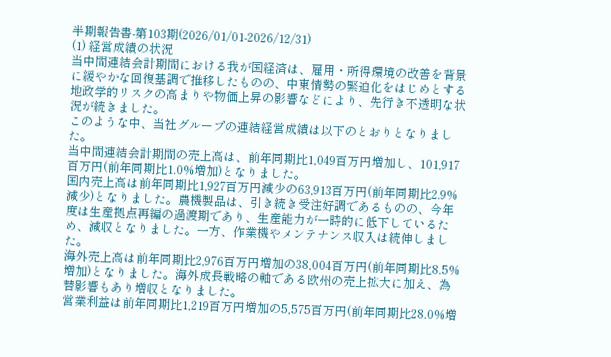半期報告書-第103期(2026/01/01-2026/12/31)
(1) 経営成績の状況
当中間連結会計期間における我が国経済は、雇用・所得環境の改善を背景に緩やかな回復基調で推移したものの、中東情勢の緊迫化をはじめとする地政学的リスクの高まりや物価上昇の影響などにより、先行き不透明な状況が続きました。
このような中、当社グループの連結経営成績は以下のとおりとなりました。
当中間連結会計期間の売上高は、前年同期比1,049百万円増加し、101,917百万円(前年同期比1.0%増加)となりました。
国内売上高は前年同期比1,927百万円減少の63,913百万円(前年同期比2.9%減少)となりました。農機製品は、引き続き受注好調であるものの、今年度は生産拠点再編の過渡期であり、生産能力が一時的に低下しているため、減収となりました。一方、作業機やメンテナンス収入は続伸しました。
海外売上高は前年同期比2,976百万円増加の38,004百万円(前年同期比8.5%増加)となりました。海外成長戦略の軸である欧州の売上拡大に加え、為替影響もあり増収となりました。
営業利益は前年同期比1,219百万円増加の5,575百万円(前年同期比28.0%増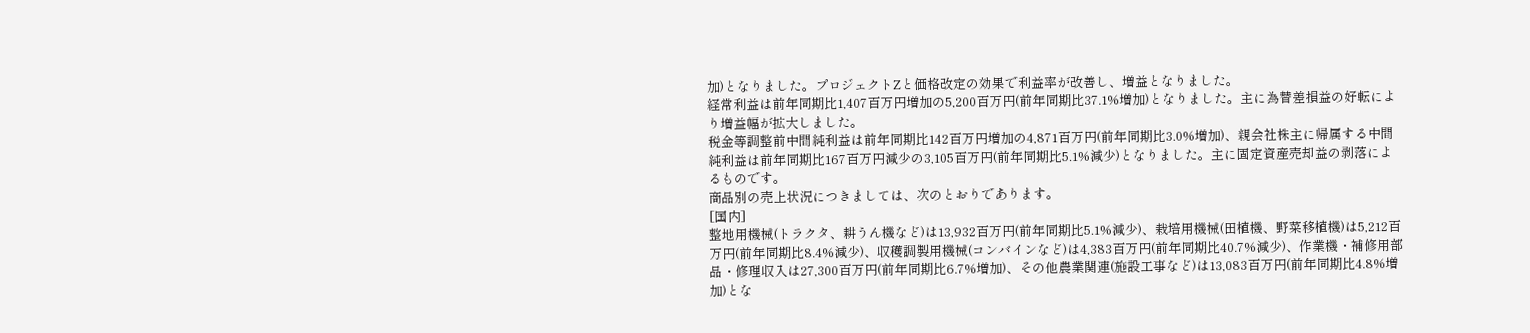加)となりました。プロジェクトZと価格改定の効果で利益率が改善し、増益となりました。
経常利益は前年同期比1,407百万円増加の5,200百万円(前年同期比37.1%増加)となりました。主に為替差損益の好転により増益幅が拡大しました。
税金等調整前中間純利益は前年同期比142百万円増加の4,871百万円(前年同期比3.0%増加)、親会社株主に帰属する中間純利益は前年同期比167百万円減少の3,105百万円(前年同期比5.1%減少)となりました。主に固定資産売却益の剥落によるものです。
商品別の売上状況につきましては、次のとおりであります。
[国内]
整地用機械(トラクタ、耕うん機など)は13,932百万円(前年同期比5.1%減少)、栽培用機械(田植機、野菜移植機)は5,212百万円(前年同期比8.4%減少)、収穫調製用機械(コンバインなど)は4,383百万円(前年同期比40.7%減少)、作業機・補修用部品・修理収入は27,300百万円(前年同期比6.7%増加)、その他農業関連(施設工事など)は13,083百万円(前年同期比4.8%増加)とな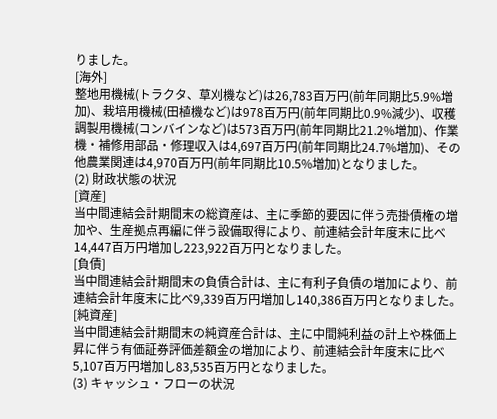りました。
[海外]
整地用機械(トラクタ、草刈機など)は26,783百万円(前年同期比5.9%増加)、栽培用機械(田植機など)は978百万円(前年同期比0.9%減少)、収穫調製用機械(コンバインなど)は573百万円(前年同期比21.2%増加)、作業機・補修用部品・修理収入は4,697百万円(前年同期比24.7%増加)、その他農業関連は4,970百万円(前年同期比10.5%増加)となりました。
(2) 財政状態の状況
[資産]
当中間連結会計期間末の総資産は、主に季節的要因に伴う売掛債権の増加や、生産拠点再編に伴う設備取得により、前連結会計年度末に比べ14,447百万円増加し223,922百万円となりました。
[負債]
当中間連結会計期間末の負債合計は、主に有利子負債の増加により、前連結会計年度末に比べ9,339百万円増加し140,386百万円となりました。
[純資産]
当中間連結会計期間末の純資産合計は、主に中間純利益の計上や株価上昇に伴う有価証券評価差額金の増加により、前連結会計年度末に比べ5,107百万円増加し83,535百万円となりました。
(3) キャッシュ・フローの状況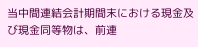当中間連結会計期間末における現金及び現金同等物は、前連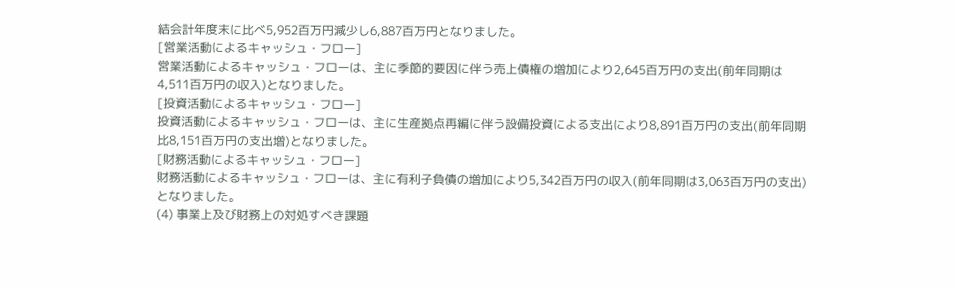結会計年度末に比べ5,952百万円減少し6,887百万円となりました。
[営業活動によるキャッシュ・フロー]
営業活動によるキャッシュ・フローは、主に季節的要因に伴う売上債権の増加により2,645百万円の支出(前年同期は4,511百万円の収入)となりました。
[投資活動によるキャッシュ・フロー]
投資活動によるキャッシュ・フローは、主に生産拠点再編に伴う設備投資による支出により8,891百万円の支出(前年同期比8,151百万円の支出増)となりました。
[財務活動によるキャッシュ・フロー]
財務活動によるキャッシュ・フローは、主に有利子負債の増加により5,342百万円の収入(前年同期は3,063百万円の支出)となりました。
(4) 事業上及び財務上の対処すべき課題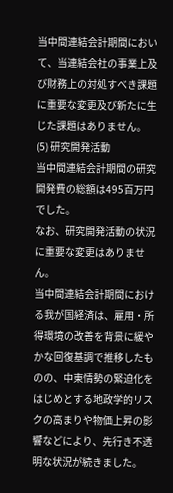当中間連結会計期間において、当連結会社の事業上及び財務上の対処すべき課題に重要な変更及び新たに生じた課題はありません。
(5) 研究開発活動
当中間連結会計期間の研究開発費の総額は495百万円でした。
なお、研究開発活動の状況に重要な変更はありません。
当中間連結会計期間における我が国経済は、雇用・所得環境の改善を背景に緩やかな回復基調で推移したものの、中東情勢の緊迫化をはじめとする地政学的リスクの高まりや物価上昇の影響などにより、先行き不透明な状況が続きました。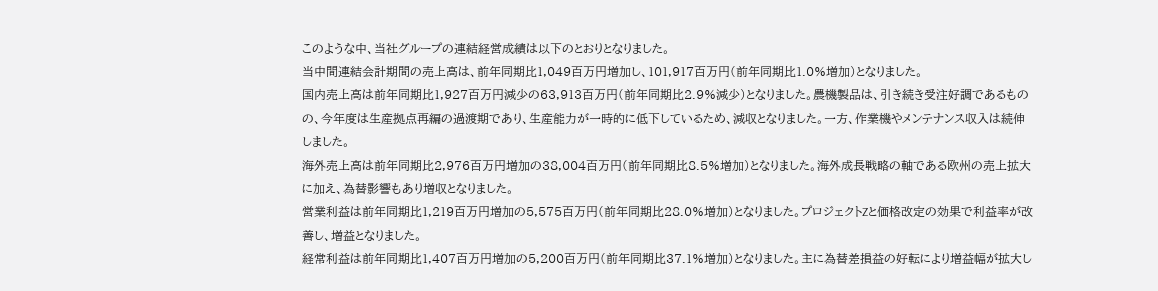このような中、当社グループの連結経営成績は以下のとおりとなりました。
当中間連結会計期間の売上高は、前年同期比1,049百万円増加し、101,917百万円(前年同期比1.0%増加)となりました。
国内売上高は前年同期比1,927百万円減少の63,913百万円(前年同期比2.9%減少)となりました。農機製品は、引き続き受注好調であるものの、今年度は生産拠点再編の過渡期であり、生産能力が一時的に低下しているため、減収となりました。一方、作業機やメンテナンス収入は続伸しました。
海外売上高は前年同期比2,976百万円増加の38,004百万円(前年同期比8.5%増加)となりました。海外成長戦略の軸である欧州の売上拡大に加え、為替影響もあり増収となりました。
営業利益は前年同期比1,219百万円増加の5,575百万円(前年同期比28.0%増加)となりました。プロジェクトZと価格改定の効果で利益率が改善し、増益となりました。
経常利益は前年同期比1,407百万円増加の5,200百万円(前年同期比37.1%増加)となりました。主に為替差損益の好転により増益幅が拡大し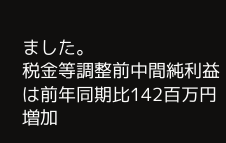ました。
税金等調整前中間純利益は前年同期比142百万円増加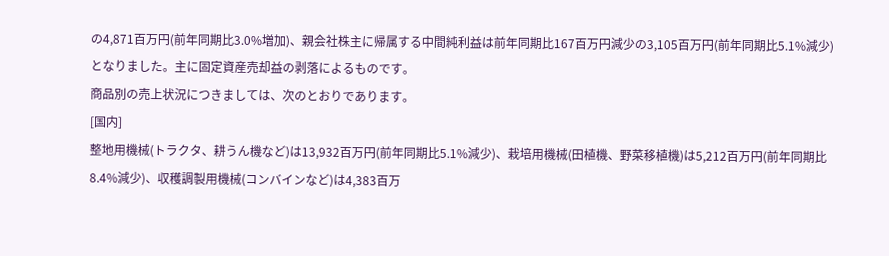の4,871百万円(前年同期比3.0%増加)、親会社株主に帰属する中間純利益は前年同期比167百万円減少の3,105百万円(前年同期比5.1%減少)となりました。主に固定資産売却益の剥落によるものです。
商品別の売上状況につきましては、次のとおりであります。
[国内]
整地用機械(トラクタ、耕うん機など)は13,932百万円(前年同期比5.1%減少)、栽培用機械(田植機、野菜移植機)は5,212百万円(前年同期比8.4%減少)、収穫調製用機械(コンバインなど)は4,383百万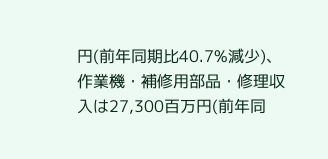円(前年同期比40.7%減少)、作業機・補修用部品・修理収入は27,300百万円(前年同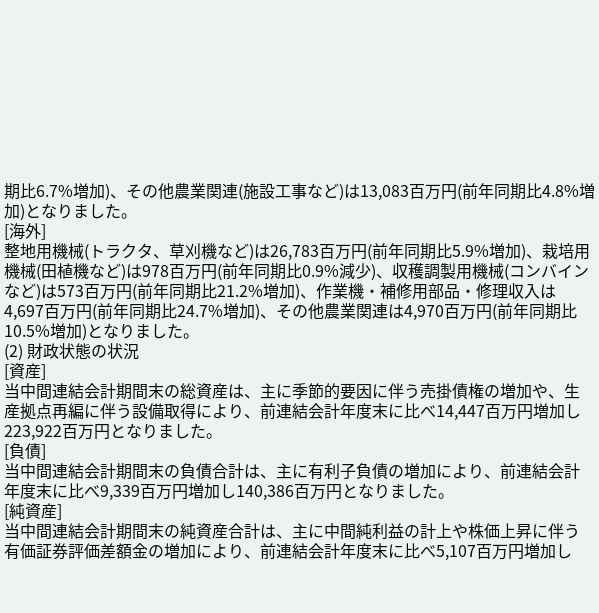期比6.7%増加)、その他農業関連(施設工事など)は13,083百万円(前年同期比4.8%増加)となりました。
[海外]
整地用機械(トラクタ、草刈機など)は26,783百万円(前年同期比5.9%増加)、栽培用機械(田植機など)は978百万円(前年同期比0.9%減少)、収穫調製用機械(コンバインなど)は573百万円(前年同期比21.2%増加)、作業機・補修用部品・修理収入は4,697百万円(前年同期比24.7%増加)、その他農業関連は4,970百万円(前年同期比10.5%増加)となりました。
(2) 財政状態の状況
[資産]
当中間連結会計期間末の総資産は、主に季節的要因に伴う売掛債権の増加や、生産拠点再編に伴う設備取得により、前連結会計年度末に比べ14,447百万円増加し223,922百万円となりました。
[負債]
当中間連結会計期間末の負債合計は、主に有利子負債の増加により、前連結会計年度末に比べ9,339百万円増加し140,386百万円となりました。
[純資産]
当中間連結会計期間末の純資産合計は、主に中間純利益の計上や株価上昇に伴う有価証券評価差額金の増加により、前連結会計年度末に比べ5,107百万円増加し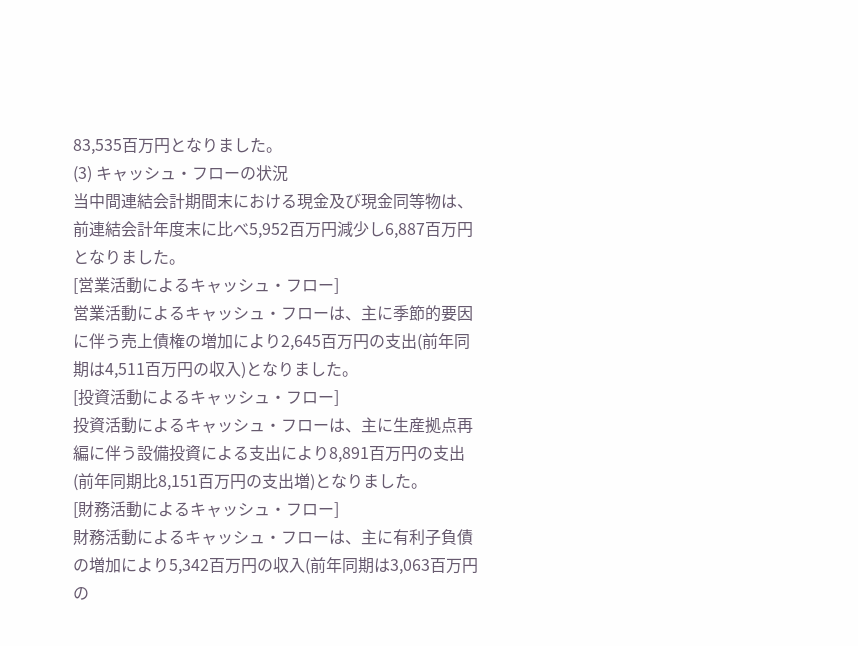83,535百万円となりました。
(3) キャッシュ・フローの状況
当中間連結会計期間末における現金及び現金同等物は、前連結会計年度末に比べ5,952百万円減少し6,887百万円となりました。
[営業活動によるキャッシュ・フロー]
営業活動によるキャッシュ・フローは、主に季節的要因に伴う売上債権の増加により2,645百万円の支出(前年同期は4,511百万円の収入)となりました。
[投資活動によるキャッシュ・フロー]
投資活動によるキャッシュ・フローは、主に生産拠点再編に伴う設備投資による支出により8,891百万円の支出(前年同期比8,151百万円の支出増)となりました。
[財務活動によるキャッシュ・フロー]
財務活動によるキャッシュ・フローは、主に有利子負債の増加により5,342百万円の収入(前年同期は3,063百万円の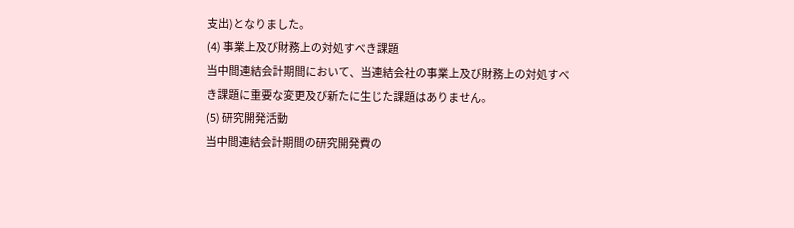支出)となりました。
(4) 事業上及び財務上の対処すべき課題
当中間連結会計期間において、当連結会社の事業上及び財務上の対処すべき課題に重要な変更及び新たに生じた課題はありません。
(5) 研究開発活動
当中間連結会計期間の研究開発費の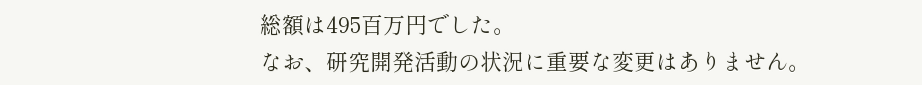総額は495百万円でした。
なお、研究開発活動の状況に重要な変更はありません。